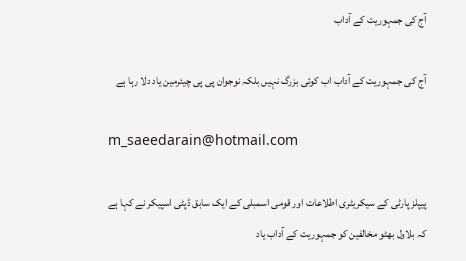آج کی جمہوریت کے آداب

آج کی جمہوریت کے آداب اب کوئی بزرگ نہیں بلکہ نوجوان پی پی چیئرمین یاد دلا رہا ہے

m_saeedarain@hotmail.com

پیپلز پارٹی کے سیکریٹری اطلاعات اور قومی اسمبلی کے ایک سابق ڈپٹی اسپیکر نے کہا ہے کہ بلاول بھٹو مخالفین کو جمہوریت کے آداب یاد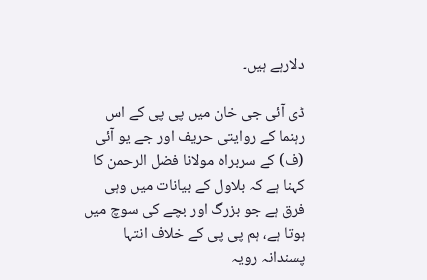دلارہے ہیں۔

ڈی آئی جی خان میں پی پی کے اس رہنما کے روایتی حریف اور جے یو آئی (ف) کے سربراہ مولانا فضل الرحمن کا کہنا ہے کہ بلاول کے بیانات میں وہی فرق ہے جو بزرگ اور بچے کی سوچ میں ہوتا ہے، ہم پی پی کے خلاف انتہا پسندانہ رویہ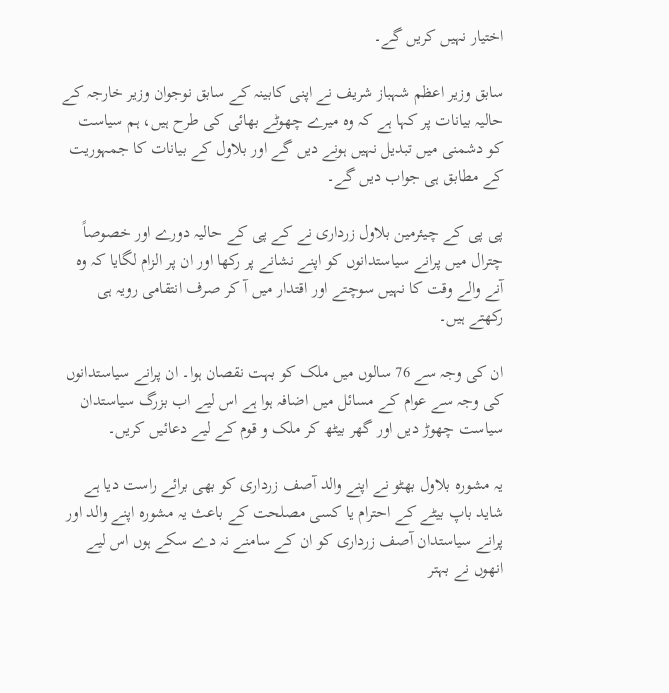اختیار نہیں کریں گے۔

سابق وزیر اعظم شہباز شریف نے اپنی کابینہ کے سابق نوجوان وزیر خارجہ کے حالیہ بیانات پر کہا ہے کہ وہ میرے چھوٹے بھائی کی طرح ہیں، ہم سیاست کو دشمنی میں تبدیل نہیں ہونے دیں گے اور بلاول کے بیانات کا جمہوریت کے مطابق ہی جواب دیں گے۔

پی پی کے چیئرمین بلاول زرداری نے کے پی کے حالیہ دورے اور خصوصاً چترال میں پرانے سیاستدانوں کو اپنے نشانے پر رکھا اور ان پر الزام لگایا کہ وہ آنے والے وقت کا نہیں سوچتے اور اقتدار میں آ کر صرف انتقامی رویہ ہی رکھتے ہیں۔

ان کی وجہ سے 76 سالوں میں ملک کو بہت نقصان ہوا۔ ان پرانے سیاستدانوں کی وجہ سے عوام کے مسائل میں اضافہ ہوا ہے اس لیے اب بزرگ سیاستدان سیاست چھوڑ دیں اور گھر بیٹھ کر ملک و قوم کے لیے دعائیں کریں۔

یہ مشورہ بلاول بھٹو نے اپنے والد آصف زرداری کو بھی برائے راست دیا ہے شاید باپ بیٹے کے احترام یا کسی مصلحت کے باعث یہ مشورہ اپنے والد اور پرانے سیاستدان آصف زرداری کو ان کے سامنے نہ دے سکے ہوں اس لیے انھوں نے بہتر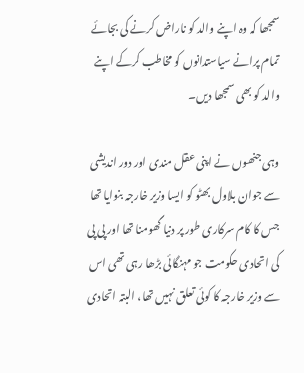سمجھا کہ وہ اپنے والد کو ناراض کرنے کی بجائے تمام پرانے سیاستدانوں کو مخاطب کرکے اپنے والد کو بھی سمجھا دیں۔

وہی جنھوں نے اپنی عقل مندی اور دور اندیشی سے جوان بلاول بھٹو کو ایسا وزیر خارجہ بنوایا تھا جس کا کام سرکاری طور پر دنیا گھومنا تھا اور پی پی کی اتحادی حکومت جو مہنگائی بڑھا رہی تھی اس سے وزیر خارجہ کا کوئی تعلق نہیں تھا، البتہ اتحادی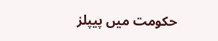حکومت میں پیپلز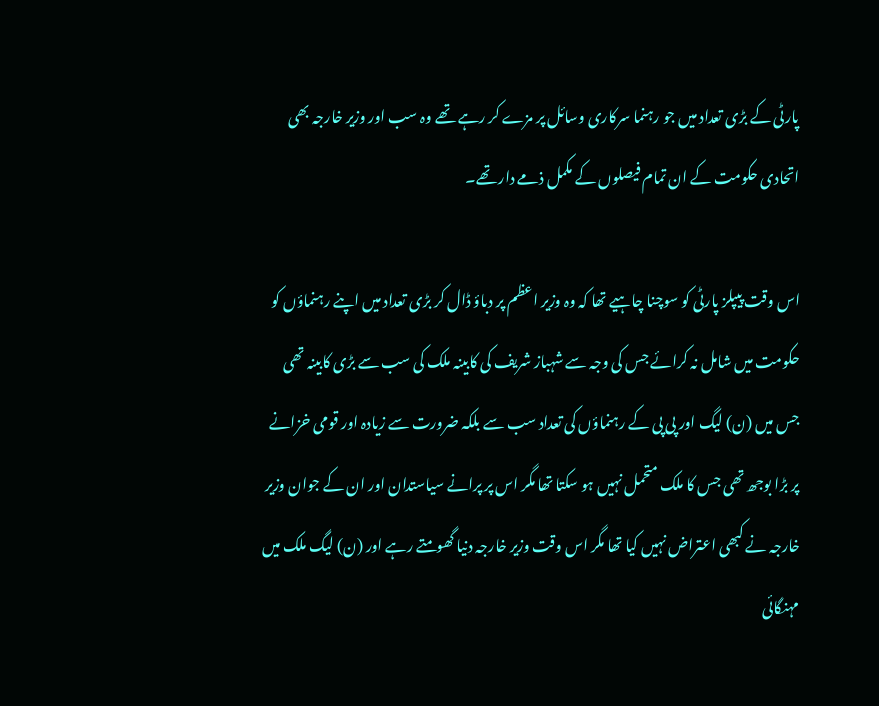پارٹی کے بڑی تعداد میں جو رہنما سرکاری وسائل پر مزے کر رہے تھے وہ سب اور وزیر خارجہ بھی اتحادی حکومت کے ان تمام فیصلوں کے مکمل ذمے دار تھے۔

اس وقت پیپلز پارٹی کو سوچنا چاہیے تھا کہ وہ وزیر اعظم پر دباؤ ڈال کر بڑی تعداد میں اپنے رہنماؤں کو حکومت میں شامل نہ کرائے جس کی وجہ سے شہباز شریف کی کابینہ ملک کی سب سے بڑی کابینہ تھی جس میں (ن) لیگ اور پی پی کے رہنماؤں کی تعداد سب سے بلکہ ضرورت سے زیادہ اور قومی خزانے پر بڑا بوجھ تھی جس کا ملک متحمل نہیں ہو سکتا تھا مگر اس پر پرانے سیاستدان اور ان کے جوان وزیر خارجہ نے کبھی اعتراض نہیں کیا تھا مگر اس وقت وزیر خارجہ دنیا گھومتے رہے اور (ن) لیگ ملک میں مہنگائی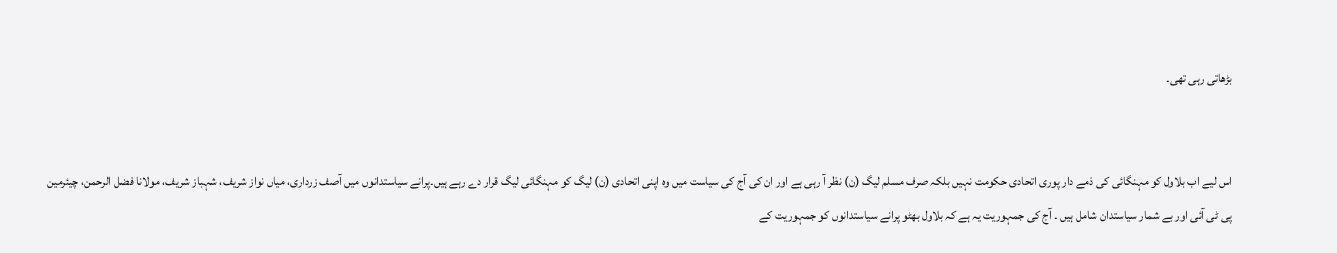بڑھاتی رہی تھی۔


اس لیے اب بلاول کو مہنگائی کی ذمے دار پوری اتحادی حکومت نہیں بلکہ صرف مسلم لیگ (ن) نظر آ رہی ہے اور ان کی آج کی سیاست میں وہ اپنی اتحادی (ن) لیگ کو مہنگائی لیگ قرار دے رہے ہیں۔پرانے سیاستدانوں میں آصف زرداری، میاں نواز شریف، شہباز شریف، مولانا فضل الرحمن، چیئرمین پی ٹی آئی اور بے شمار سیاستدان شامل ہیں ۔ آج کی جمہوریت یہ ہے کہ بلاول بھٹو پرانے سیاستدانوں کو جمہوریت کے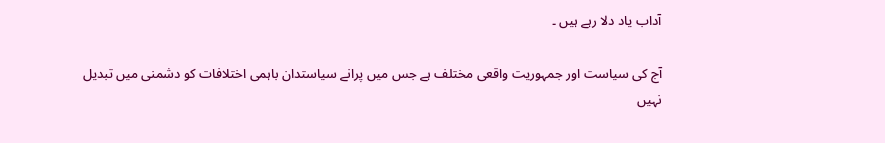آداب یاد دلا رہے ہیں ۔

آج کی سیاست اور جمہوریت واقعی مختلف ہے جس میں پرانے سیاستدان باہمی اختلافات کو دشمنی میں تبدیل نہیں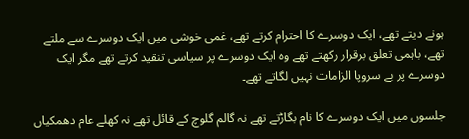ہونے دیتے تھے، ایک دوسرے کا احترام کرتے تھے، غمی خوشی میں ایک دوسرے سے ملتے تھے، باہمی تعلق برقرار رکھتے تھے وہ ایک دوسرے پر سیاسی تنقید کرتے تھے مگر ایک دوسرے پر بے سروپا الزامات نہیں لگاتے تھے۔

جلسوں میں ایک دوسرے کا نام بگاڑتے تھے نہ گالم گلوچ کے قائل تھے نہ کھلے عام دھمکیاں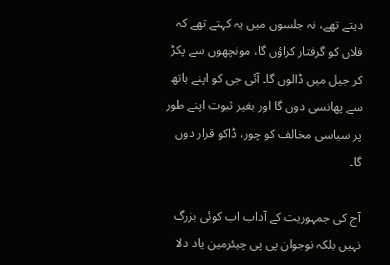دیتے تھے، نہ جلسوں میں یہ کہتے تھے کہ فلاں کو گرفتار کراؤں گا، مونچھوں سے پکڑ کر جیل میں ڈالوں گا۔ آئی جی کو اپنے ہاتھ سے پھانسی دوں گا اور بغیر ثبوت اپنے طور پر سیاسی مخالف کو چور، ڈاکو قرار دوں گا۔

آج کی جمہوریت کے آداب اب کوئی بزرگ نہیں بلکہ نوجوان پی پی چیئرمین یاد دلا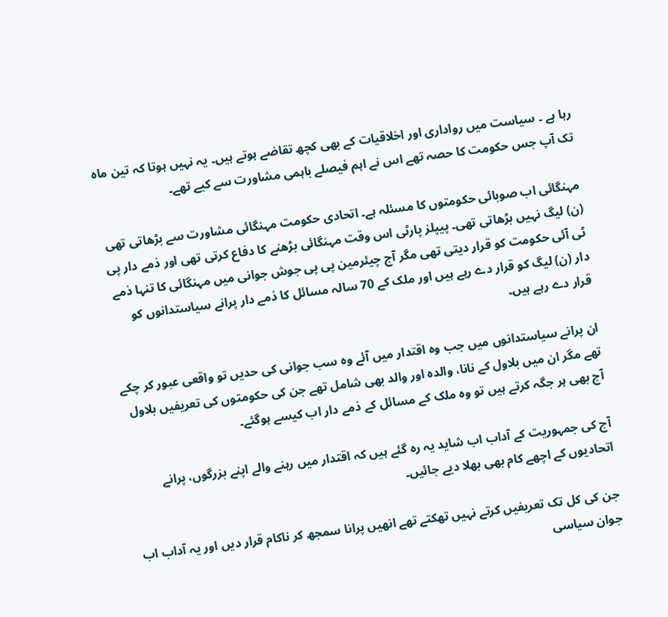رہا ہے ۔ سیاست میں رواداری اور اخلاقیات کے بھی کچھ تقاضے ہوتے ہیں۔ یہ نہیں ہوتا کہ تین ماہ تک آپ جس حکومت کا حصہ تھے اس نے اہم فیصلے باہمی مشاورت سے کیے تھے۔

مہنگائی اب صوبائی حکومتوں کا مسئلہ ہے۔ اتحادی حکومت مہنگائی مشاورت سے بڑھاتی تھی (ن) لیگ نہیں بڑھاتی تھی۔ پیپلز پارٹی اس وقت مہنگائی بڑھنے کا دفاع کرتی تھی اور ذمے دار پی ٹی آئی حکومت کو قرار دیتی تھی مگر آج چیئرمین پی پی جوش جوانی میں مہنگائی کا تنہا ذمے دار (ن) لیگ کو قرار دے رہے ہیں اور ملک کے 70 سالہ مسائل کا ذمے دار پرانے سیاستدانوں کو قرار دے رہے ہیں۔

ان پرانے سیاستدانوں میں جب وہ اقتدار میں آئے وہ سب جوانی کی حدیں تو واقعی عبور کر چکے تھے مگر ان میں بلاول کے نانا، والدہ اور والد بھی شامل تھے جن کی حکومتوں کی تعریفیں بلاول آج بھی ہر جگہ کرتے ہیں تو وہ ملک کے مسائل کے ذمے دار اب کیسے ہوگئے۔

آج کی جمہوریت کے آداب اب شاید یہ رہ گئے ہیں کہ اقتدار میں رہنے والے اپنے بزرگوں، پرانے اتحادیوں کے اچھے کام بھی بھلا دیے جائیں۔

جن کی کل تک تعریفیں کرتے نہیں تھکتے تھے انھیں پرانا سمجھ کر ناکام قرار دیں اور یہ آداب اب جوان سیاسی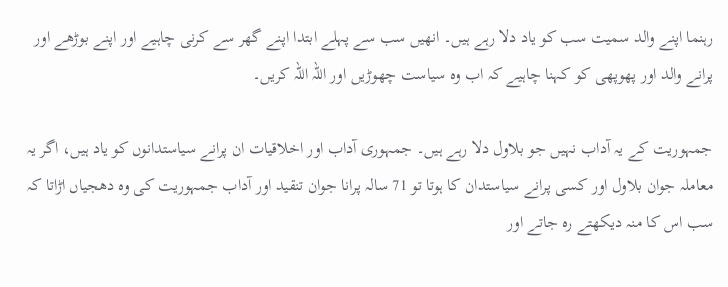رہنما اپنے والد سمیت سب کو یاد دلا رہے ہیں۔ انھیں سب سے پہلے ابتدا اپنے گھر سے کرنی چاہیے اور اپنے بوڑھے اور پرانے والد اور پھوپھی کو کہنا چاہیے کہ اب وہ سیاست چھوڑیں اور اللہ اللہ کریں۔

جمہوریت کے یہ آداب نہیں جو بلاول دلا رہے ہیں۔ جمہوری آداب اور اخلاقیات ان پرانے سیاستدانوں کو یاد ہیں، اگر یہ معاملہ جوان بلاول اور کسی پرانے سیاستدان کا ہوتا تو 71 سالہ پرانا جوان تنقید اور آداب جمہوریت کی وہ دھجیاں اڑاتا کہ سب اس کا منہ دیکھتے رہ جاتے اور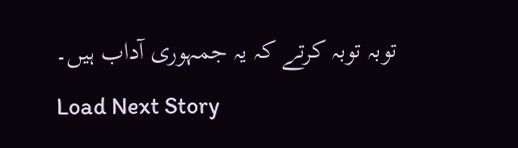توبہ توبہ کرتے کہ یہ جمہوری آداب ہیں۔
Load Next Story